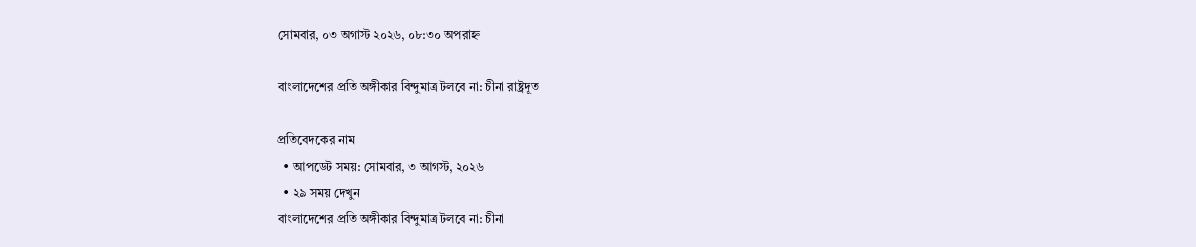সোমবার, ০৩ অগাস্ট ২০২৬, ০৮:৩০ অপরাহ্ন

বাংলাদেশের প্রতি অঙ্গীকার বিন্দুমাত্র টলবে না: চীনা রাষ্ট্রদূত

প্রতিবেদকের নাম
  • আপডেট সময়: সোমবার, ৩ আগস্ট, ২০২৬
  • ২৯ সময় দেখুন
বাংলাদেশের প্রতি অঙ্গীকার বিন্দুমাত্র টলবে না: চীনা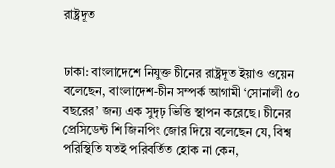রাষ্ট্রদূত


ঢাকা: বাংলাদেশে নিযুক্ত চীনের রাষ্ট্রদূত ইয়াও ওয়েন বলেছেন, বাংলাদেশ-চীন সম্পর্ক আগামী ‘সোনালী ৫০ বছরের’ জন্য এক সুদৃঢ় ভিত্তি স্থাপন করেছে। চীনের প্রেসিডেন্ট শি জিনপিং জোর দিয়ে বলেছেন যে, বিশ্ব পরিস্থিতি যতই পরিবর্তিত হোক না কেন,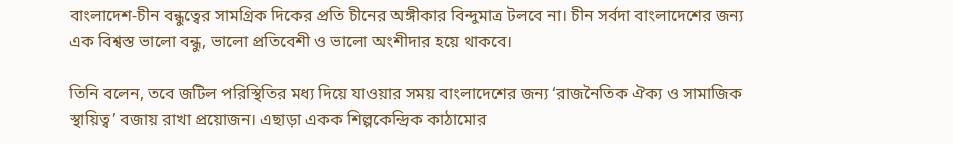বাংলাদেশ-চীন বন্ধুত্বের সামগ্রিক দিকের প্রতি চীনের অঙ্গীকার বিন্দুমাত্র টলবে না। চীন সর্বদা বাংলাদেশের জন্য এক বিশ্বস্ত ভালো বন্ধু, ভালো প্রতিবেশী ও ভালো অংশীদার হয়ে থাকবে।

তিনি বলেন, তবে জটিল পরিস্থিতির মধ্য দিয়ে যাওয়ার সময় বাংলাদেশের জন্য ‘রাজনৈতিক ঐক্য ও সামাজিক স্থায়িত্ব’ বজায় রাখা প্রয়োজন। এছাড়া একক শিল্পকেন্দ্রিক কাঠামোর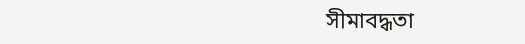সীমাবদ্ধতা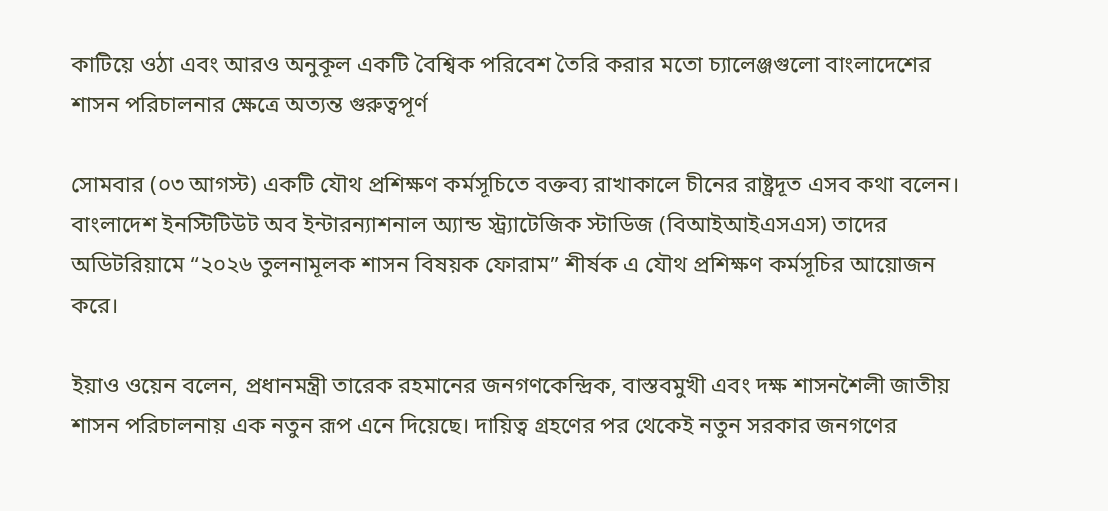কাটিয়ে ওঠা এবং আরও অনুকূল একটি বৈশ্বিক পরিবেশ তৈরি করার মতো চ্যালেঞ্জগুলো বাংলাদেশের শাসন পরিচালনার ক্ষেত্রে অত্যন্ত গুরুত্বপূর্ণ

সোমবার (০৩ আগস্ট) একটি যৌথ প্রশিক্ষণ কর্মসূচিতে বক্তব্য রাখাকালে চীনের রাষ্ট্রদূত এসব কথা বলেন। বাংলাদেশ ইনস্টিটিউট অব ইন্টারন্যাশনাল অ্যান্ড স্ট্র্যাটেজিক স্টাডিজ (বিআইআইএসএস) তাদের অডিটরিয়ামে “২০২৬ তুলনামূলক শাসন বিষয়ক ফোরাম” শীর্ষক এ যৌথ প্রশিক্ষণ কর্মসূচির আয়োজন করে।

ইয়াও ওয়েন বলেন, প্রধানমন্ত্রী তারেক রহমানের জনগণকেন্দ্রিক, বাস্তবমুখী এবং দক্ষ শাসনশৈলী জাতীয় শাসন পরিচালনায় এক নতুন রূপ এনে দিয়েছে। দায়িত্ব গ্রহণের পর থেকেই নতুন সরকার জনগণের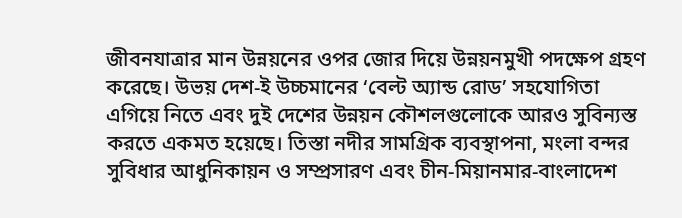জীবনযাত্রার মান উন্নয়নের ওপর জোর দিয়ে উন্নয়নমুখী পদক্ষেপ গ্রহণ করেছে। উভয় দেশ-ই উচ্চমানের ‘বেল্ট অ্যান্ড রোড’ সহযোগিতা এগিয়ে নিতে এবং দুই দেশের উন্নয়ন কৌশলগুলোকে আরও সুবিন্যস্ত করতে একমত হয়েছে। তিস্তা নদীর সামগ্রিক ব্যবস্থাপনা, মংলা বন্দর সুবিধার আধুনিকায়ন ও সম্প্রসারণ এবং চীন-মিয়ানমার-বাংলাদেশ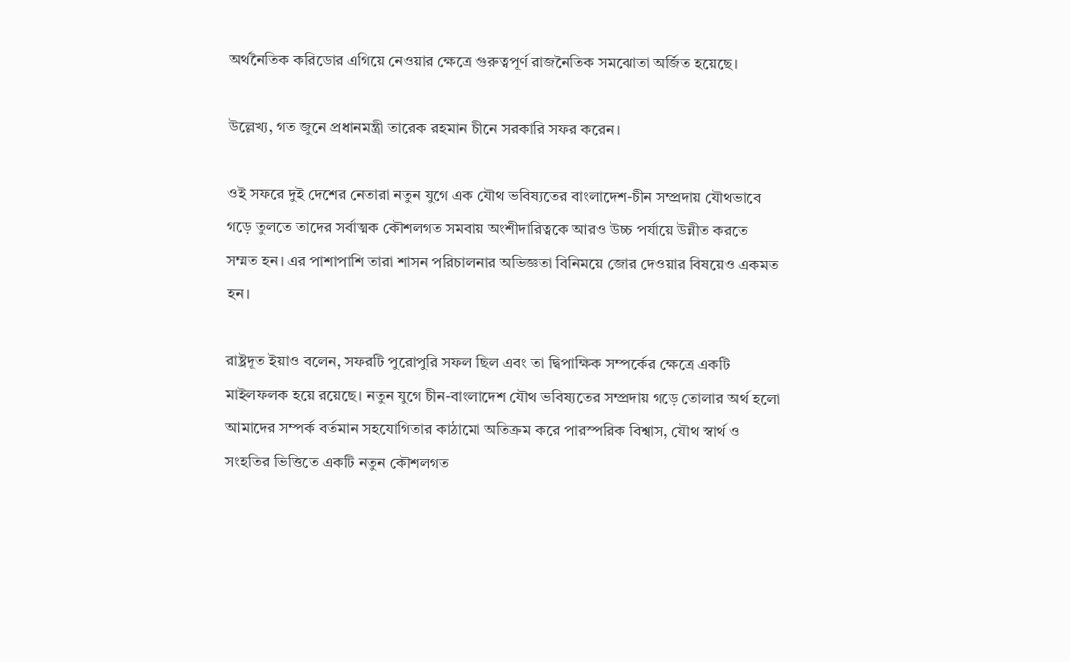অর্থনৈতিক করিডোর এগিয়ে নেওয়ার ক্ষেত্রে গুরুত্বপূর্ণ রাজনৈতিক সমঝোতা অর্জিত হয়েছে।

উল্লেখ্য, গত জুনে প্রধানমন্ত্রী তারেক রহমান চীনে সরকারি সফর করেন।

ওই সফরে দুই দেশের নেতারা নতুন যুগে এক যৌথ ভবিষ্যতের বাংলাদেশ-চীন সম্প্রদায় যৌথভাবে গড়ে তুলতে তাদের সর্বাত্মক কৌশলগত সমবায় অংশীদারিত্বকে আরও উচ্চ পর্যায়ে উন্নীত করতে সম্মত হন। এর পাশাপাশি তারা শাসন পরিচালনার অভিজ্ঞতা বিনিময়ে জোর দেওয়ার বিষয়েও একমত হন।

রাষ্ট্রদূত ইয়াও বলেন, সফরটি পুরোপুরি সফল ছিল এবং তা দ্বিপাক্ষিক সম্পর্কের ক্ষেত্রে একটি মাইলফলক হয়ে রয়েছে। নতুন যুগে চীন-বাংলাদেশ যৌথ ভবিষ্যতের সম্প্রদায় গড়ে তোলার অর্থ হলো আমাদের সম্পর্ক বর্তমান সহযোগিতার কাঠামো অতিক্রম করে পারস্পরিক বিশ্বাস, যৌথ স্বার্থ ও সংহতির ভিত্তিতে একটি নতুন কৌশলগত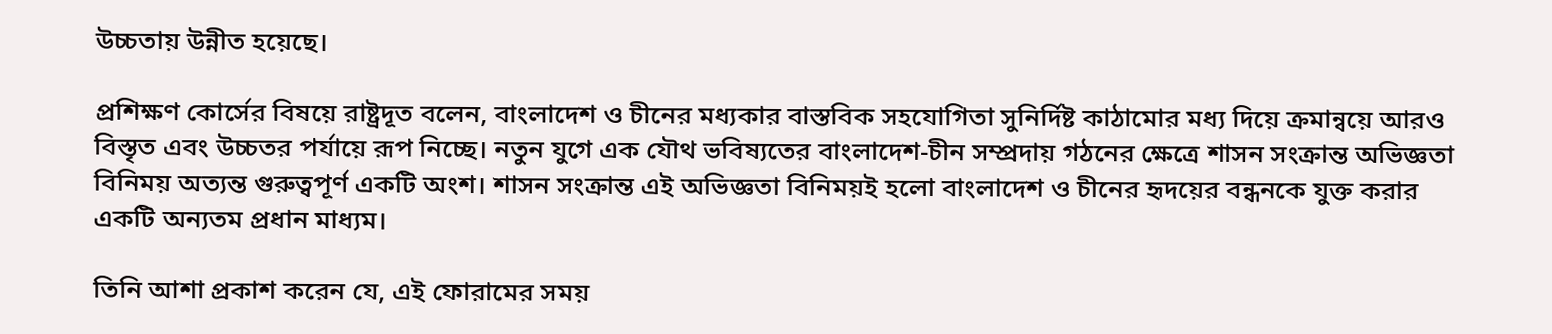উচ্চতায় উন্নীত হয়েছে।

প্রশিক্ষণ কোর্সের বিষয়ে রাষ্ট্রদূত বলেন, বাংলাদেশ ও চীনের মধ্যকার বাস্তবিক সহযোগিতা সুনির্দিষ্ট কাঠামোর মধ্য দিয়ে ক্রমান্বয়ে আরও বিস্তৃত এবং উচ্চতর পর্যায়ে রূপ নিচ্ছে। নতুন যুগে এক যৌথ ভবিষ্যতের বাংলাদেশ-চীন সম্প্রদায় গঠনের ক্ষেত্রে শাসন সংক্রান্ত অভিজ্ঞতা বিনিময় অত্যন্ত গুরুত্বপূর্ণ একটি অংশ। শাসন সংক্রান্ত এই অভিজ্ঞতা বিনিময়ই হলো বাংলাদেশ ও চীনের হৃদয়ের বন্ধনকে যুক্ত করার একটি অন্যতম প্রধান মাধ্যম।

তিনি আশা প্রকাশ করেন যে, এই ফোরামের সময়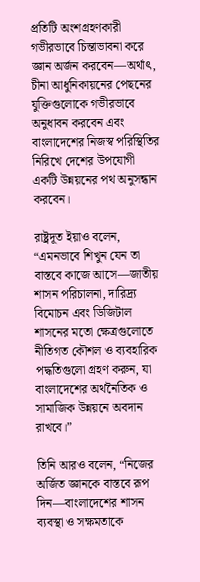প্রতিটি অংশগ্রহণকারী গভীরভাবে চিন্তাভাবনা করে জ্ঞান অর্জন করবেন—অর্থাৎ, চীনা আধুনিকায়নের পেছনের যুক্তিগুলোকে গভীরভাবে অনুধাবন করবেন এবং বাংলাদেশের নিজস্ব পরিস্থিতির নিরিখে দেশের উপযোগী একটি উন্নয়নের পথ অনুসন্ধান করবেন।

রাষ্ট্রদূত ইয়াও বলেন, “এমনভাবে শিখুন যেন তা বাস্তবে কাজে আসে—জাতীয় শাসন পরিচালনা, দারিদ্র্য বিমোচন এবং ডিজিটাল শাসনের মতো ক্ষেত্রগুলোতে নীতিগত কৌশল ও ব্যবহারিক পদ্ধতিগুলো গ্রহণ করুন, যা বাংলাদেশের অর্থনৈতিক ও সামাজিক উন্নয়নে অবদান রাখবে।”

তিনি আরও বলেন, “নিজের অর্জিত জ্ঞানকে বাস্তবে রূপ দিন—বাংলাদেশের শাসন ব্যবস্থা ও সক্ষমতাকে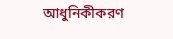আধুনিকীকরণ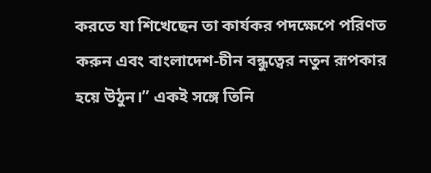করতে যা শিখেছেন তা কার্যকর পদক্ষেপে পরিণত করুন এবং বাংলাদেশ-চীন বন্ধুত্বের নতুন রূপকার হয়ে উঠুন।” একই সঙ্গে তিনি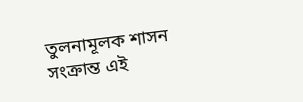তুলনামূলক শাসন সংক্রান্ত এই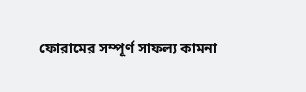ফোরামের সম্পূর্ণ সাফল্য কামনা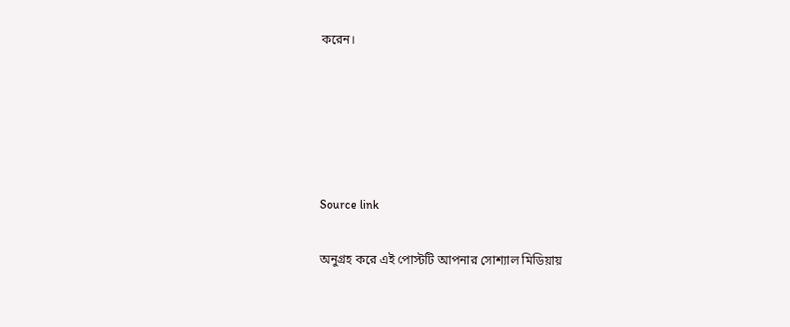করেন।





Source link

অনুগ্রহ করে এই পোস্টটি আপনার সোশ্যাল মিডিয়ায়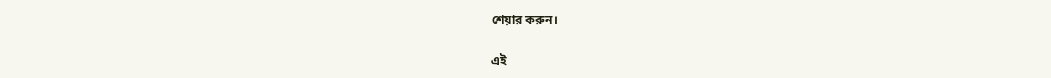শেয়ার করুন।

এই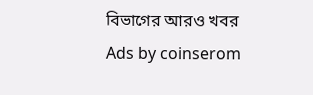বিভাগের আরও খবর
Ads by coinserom